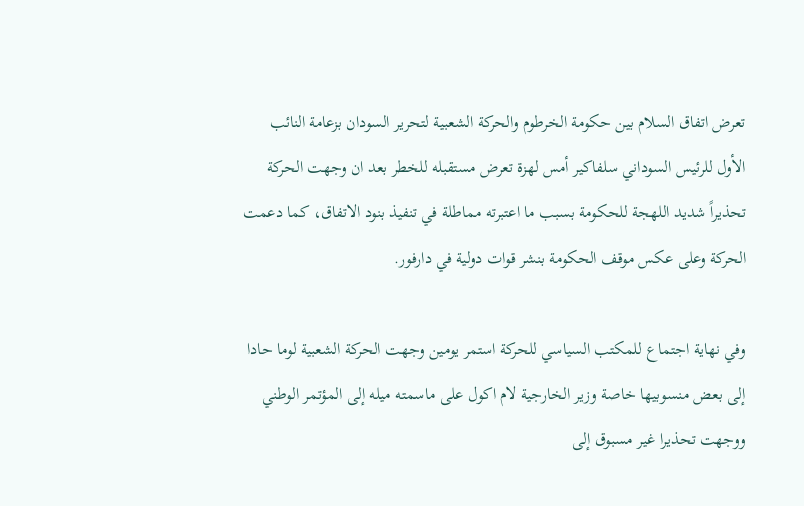تعرض اتفاق السلام بين حكومة الخرطوم والحركة الشعبية لتحرير السودان بزعامة النائب الأول للرئيس السوداني سلفاكير أمس لهزة تعرض مستقبله للخطر بعد ان وجهت الحركة تحذيراً شديد اللهجة للحكومة بسبب ما اعتبرته مماطلة في تنفيذ بنود الاتفاق، كما دعمت الحركة وعلى عكس موقف الحكومة بنشر قوات دولية في دارفور.

وفي نهاية اجتماع للمكتب السياسي للحركة استمر يومين وجهت الحركة الشعبية لوما حادا إلى بعض منسوبيها خاصة وزير الخارجية لام اكول على ماسمته ميله إلى المؤتمر الوطني ووجهت تحذيرا غير مسبوق إلى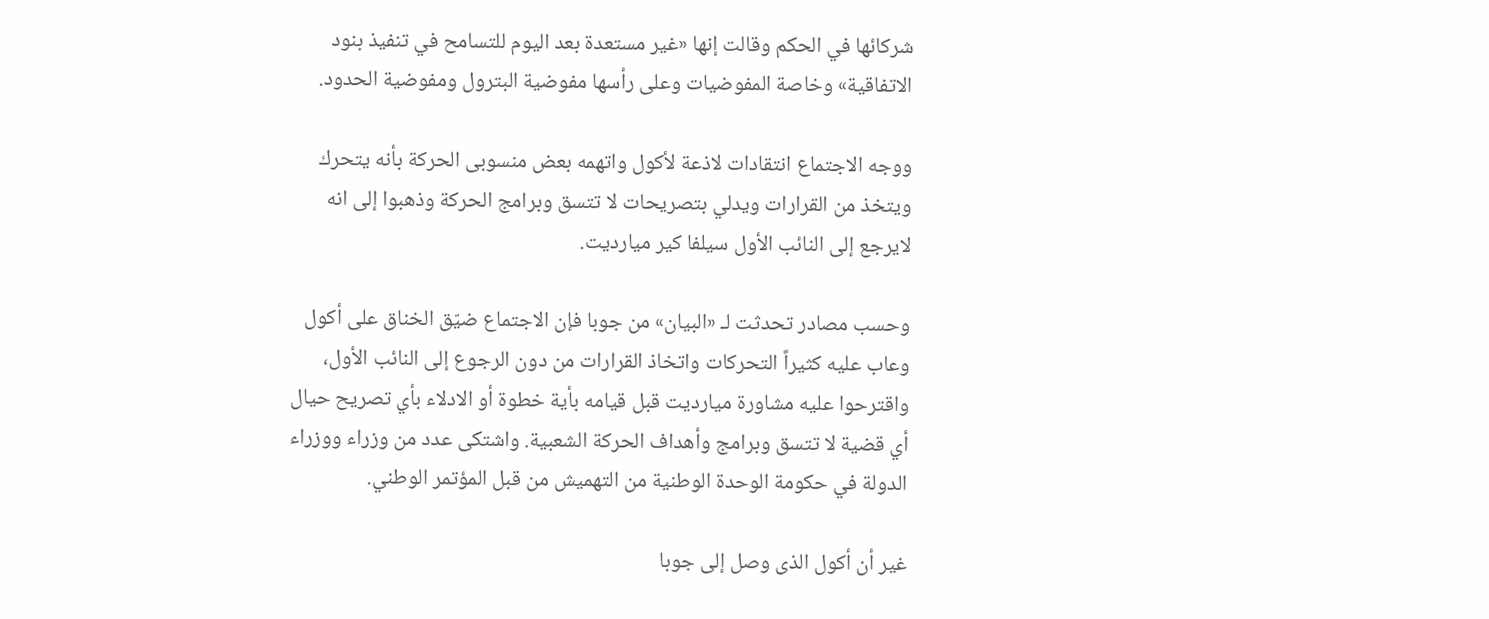شركائها في الحكم وقالت إنها «غير مستعدة بعد اليوم للتسامح في تنفيذ بنود الاتفاقية» وخاصة المفوضيات وعلى رأسها مفوضية البترول ومفوضية الحدود.

ووجه الاجتماع انتقادات لاذعة لأكول واتهمه بعض منسوبى الحركة بأنه يتحرك ويتخذ من القرارات ويدلي بتصريحات لا تتسق وبرامج الحركة وذهبوا إلى انه لايرجع إلى النائب الأول سيلفا كير ميارديت.

وحسب مصادر تحدثت لـ «البيان» من جوبا فإن الاجتماع ضيّق الخناق على أكول وعاب عليه كثيراً التحركات واتخاذ القرارات من دون الرجوع إلى النائب الأول، واقترحوا عليه مشاورة ميارديت قبل قيامه بأية خطوة أو الادلاء بأي تصريح حيال أي قضية لا تتسق وبرامج وأهداف الحركة الشعبية. واشتكى عدد من وزراء ووزراء الدولة في حكومة الوحدة الوطنية من التهميش من قبل المؤتمر الوطني.

غير أن أكول الذى وصل إلى جوبا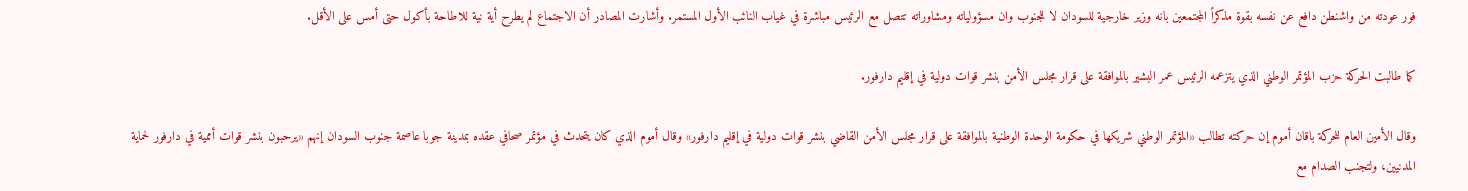فور عودته من واشنطن دافع عن نفسه بقوة مذكراً المجتمعين بانه وزير خارجية للسودان لا للجنوب وان مسؤولياته ومشاوراته تتصل مع الرئيس مباشرة في غياب النائب الأول المستمر. وأشارت المصادر أن الاجتماع لم يطرح أية نية للاطاحة بأكول حتى أمس على الأقل.

كما طالبت الحركة حزب المؤتمر الوطني الذي يتزعمه الرئيس عمر البشير بالموافقة على قرار مجلس الأمن بنشر قوات دولية في إقليم دارفور.

وقال الأمين العام للحركة باقان أموم إن حركته تطالب «المؤتمر الوطني شريكها في حكومة الوحدة الوطنية بالموافقة على قرار مجلس الأمن القاضي بنشر قوات دولية في إقليم دارفور» وقال أموم الذي كان يتحدث في مؤتمر صحافي عقده بمدينة جوبا عاصمة جنوب السودان إنهم «يرحبون بنشر قوات أممية في دارفور لحماية المدنيين، ولتجنب الصدام مع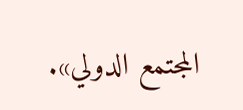المجتمع الدولي».